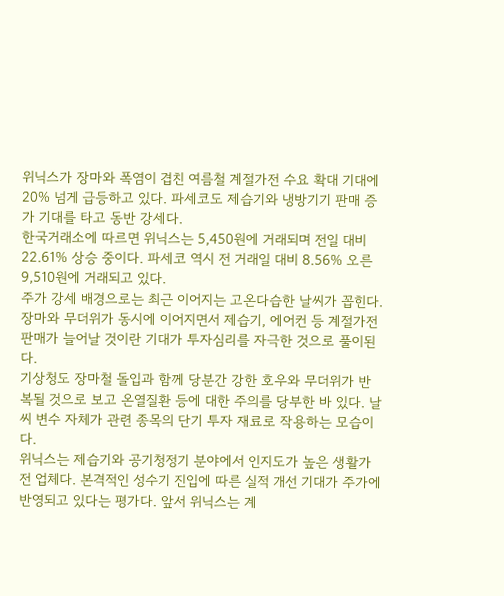위닉스가 장마와 폭염이 겹친 여름철 계절가전 수요 확대 기대에 20% 넘게 급등하고 있다. 파세코도 제습기와 냉방기기 판매 증가 기대를 타고 동반 강세다.
한국거래소에 따르면 위닉스는 5,450원에 거래되며 전일 대비 22.61% 상승 중이다. 파세코 역시 전 거래일 대비 8.56% 오른 9,510원에 거래되고 있다.
주가 강세 배경으로는 최근 이어지는 고온다습한 날씨가 꼽힌다. 장마와 무더위가 동시에 이어지면서 제습기, 에어컨 등 계절가전 판매가 늘어날 것이란 기대가 투자심리를 자극한 것으로 풀이된다.
기상청도 장마철 돌입과 함께 당분간 강한 호우와 무더위가 반복될 것으로 보고 온열질환 등에 대한 주의를 당부한 바 있다. 날씨 변수 자체가 관련 종목의 단기 투자 재료로 작용하는 모습이다.
위닉스는 제습기와 공기청정기 분야에서 인지도가 높은 생활가전 업체다. 본격적인 성수기 진입에 따른 실적 개선 기대가 주가에 반영되고 있다는 평가다. 앞서 위닉스는 계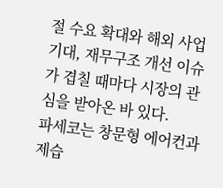절 수요 확대와 해외 사업 기대, 재무구조 개선 이슈가 겹칠 때마다 시장의 관심을 받아온 바 있다.
파세코는 창문형 에어컨과 제습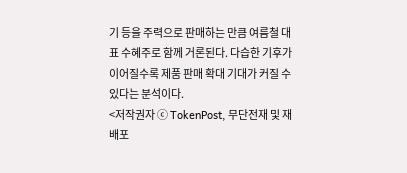기 등을 주력으로 판매하는 만큼 여름철 대표 수혜주로 함께 거론된다. 다습한 기후가 이어질수록 제품 판매 확대 기대가 커질 수 있다는 분석이다.
<저작권자 ⓒ TokenPost, 무단전재 및 재배포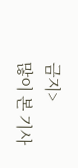금지>
많이 본 기사